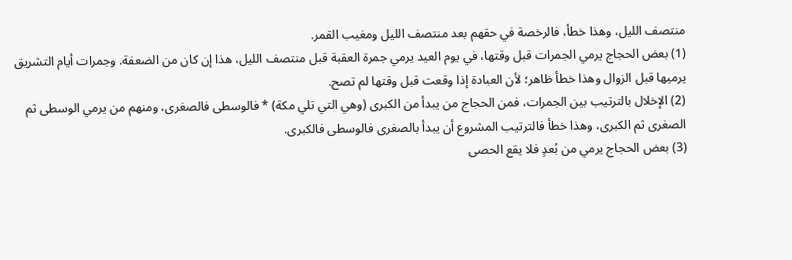منتصف الليل، وهذا خطأ، فالرخصة في حقهم بعد منتصف الليل ومغيب القمر.
(1) بعض الحجاج يرمي الجمرات قبل وقتها، في يوم العيد يرمي جمرة العقبة قبل منتصف الليل، هذا إن كان من الضعفة. وجمرات أيام التشريق يرميها قبل الزوال وهذا خطأ ظاهر؛ لأن العبادة إذا وقعت قبل وقتها لم تصح.
(2) الإخلال بالترتيب بين الجمرات، فمن الحجاج من يبدأ من الكبرى (وهي التي تلي مكة) * فالوسطى فالصغرى، ومنهم من يرمي الوسطى ثم الصغرى ثم الكبرى، وهذا خطأ فالترتيب المشروع أن يبدأ بالصغرى فالوسطى فالكبرى.
(3) بعض الحجاج يرمي من بُعدٍ فلا يقع الحصى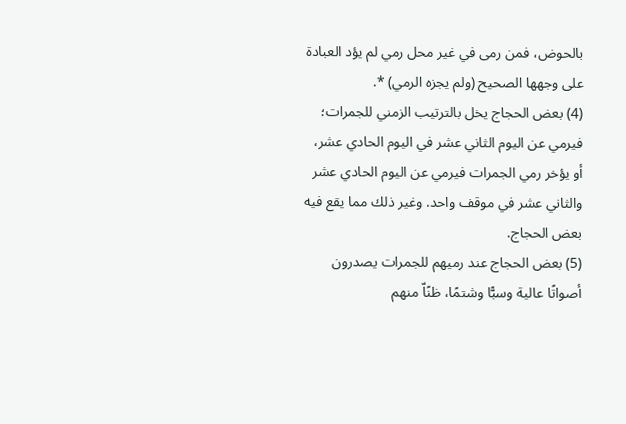بالحوض، فمن رمى في غير محل رمي لم يؤد العبادة على وجهها الصحيح (ولم يجزه الرمي) *.
(4) بعض الحجاج يخل بالترتيب الزمني للجمرات؛ فيرمي عن اليوم الثاني عشر في اليوم الحادي عشر، أو يؤخر رمي الجمرات فيرمي عن اليوم الحادي عشر والثاني عشر في موقف واحد. وغير ذلك مما يقع فيه بعض الحجاج.
(5) بعض الحجاج عند رميهم للجمرات يصدرون أصواتًا عالية وسبًّا وشتمًا، ظنًاّ منهم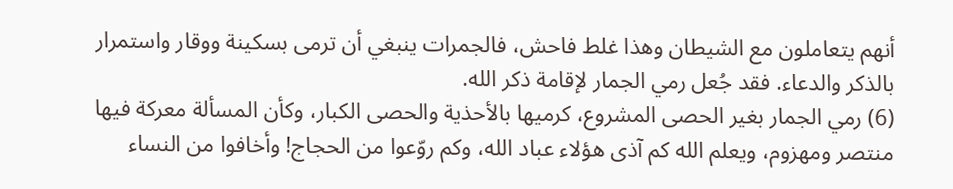أنهم يتعاملون مع الشيطان وهذا غلط فاحش، فالجمرات ينبغي أن ترمى بسكينة ووقار واستمرار بالذكر والدعاء. فقد جُعل رمي الجمار لإقامة ذكر الله.
(6) رمي الجمار بغير الحصى المشروع، كرميها بالأحذية والحصى الكبار، وكأن المسألة معركة فيها منتصر ومهزوم، ويعلم الله كم آذى هؤلاء عباد الله، وكم روّعوا من الحجاج! وأخافوا من النساء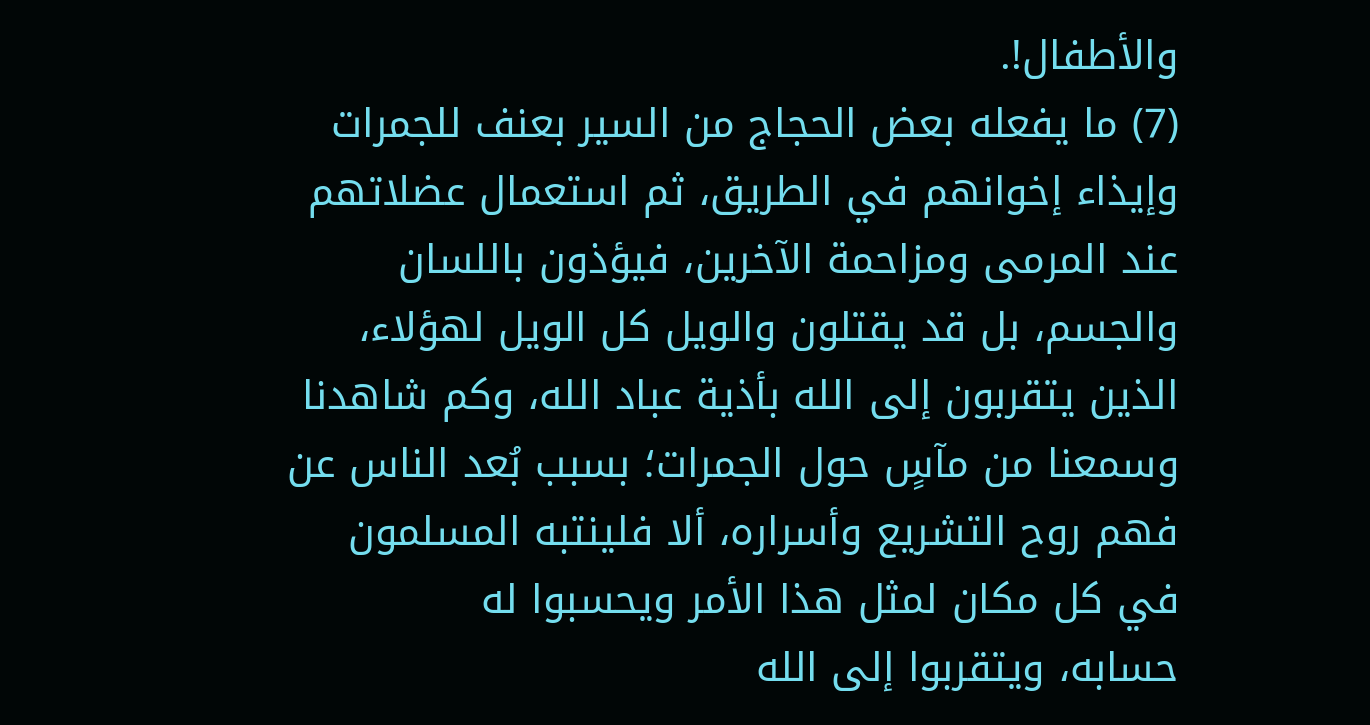والأطفال!.
(7) ما يفعله بعض الحجاج من السير بعنف للجمرات وإيذاء إخوانهم في الطريق، ثم استعمال عضلاتهم عند المرمى ومزاحمة الآخرين، فيؤذون باللسان والجسم، بل قد يقتلون والويل كل الويل لهؤلاء، الذين يتقربون إلى الله بأذية عباد الله، وكم شاهدنا وسمعنا من مآسٍ حول الجمرات؛ بسبب بُعد الناس عن فهم روح التشريع وأسراره، ألا فلينتبه المسلمون في كل مكان لمثل هذا الأمر ويحسبوا له
حسابه، ويتقربوا إلى الله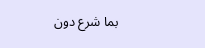بما شرع دون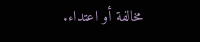مخالفة أو اعتداء.